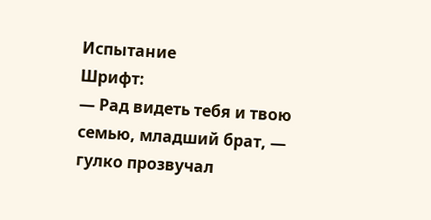Испытание
Шрифт:
— Рад видеть тебя и твою семью, младший брат, — гулко прозвучал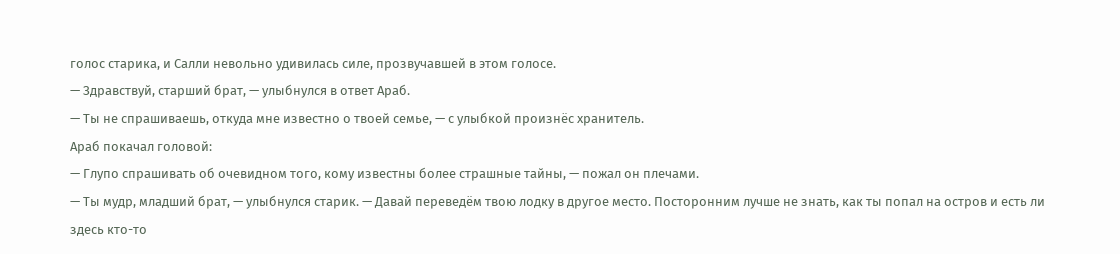голос старика, и Салли невольно удивилась силе, прозвучавшей в этом голосе.
— Здравствуй, старший брат, — улыбнулся в ответ Араб.
— Ты не спрашиваешь, откуда мне известно о твоей семье, — с улыбкой произнёс хранитель.
Араб покачал головой:
— Глупо спрашивать об очевидном того, кому известны более страшные тайны, — пожал он плечами.
— Ты мудр, младший брат, — улыбнулся старик. — Давай переведём твою лодку в другое место. Посторонним лучше не знать, как ты попал на остров и есть ли здесь кто-то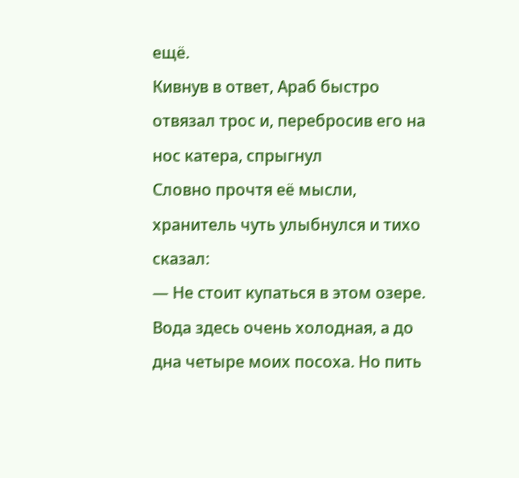ещё.
Кивнув в ответ, Араб быстро отвязал трос и, перебросив его на нос катера, спрыгнул
Словно прочтя её мысли, хранитель чуть улыбнулся и тихо сказал:
— Не стоит купаться в этом озере. Вода здесь очень холодная, а до дна четыре моих посоха. Но пить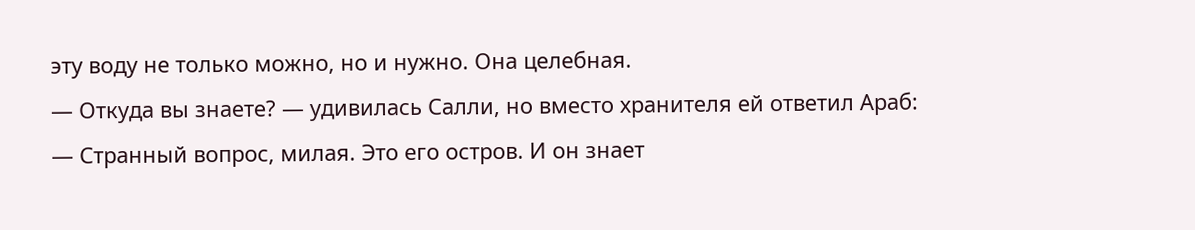эту воду не только можно, но и нужно. Она целебная.
— Откуда вы знаете? — удивилась Салли, но вместо хранителя ей ответил Араб:
— Странный вопрос, милая. Это его остров. И он знает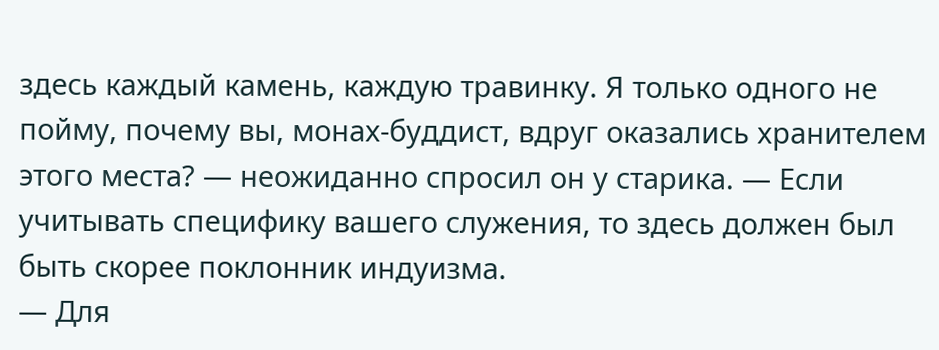здесь каждый камень, каждую травинку. Я только одного не пойму, почему вы, монах-буддист, вдруг оказались хранителем этого места? — неожиданно спросил он у старика. — Если учитывать специфику вашего служения, то здесь должен был быть скорее поклонник индуизма.
— Для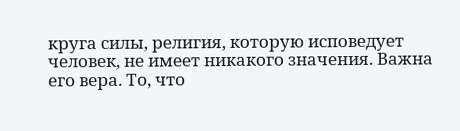круга силы, религия, которую исповедует человек, не имеет никакого значения. Важна его вера. То, что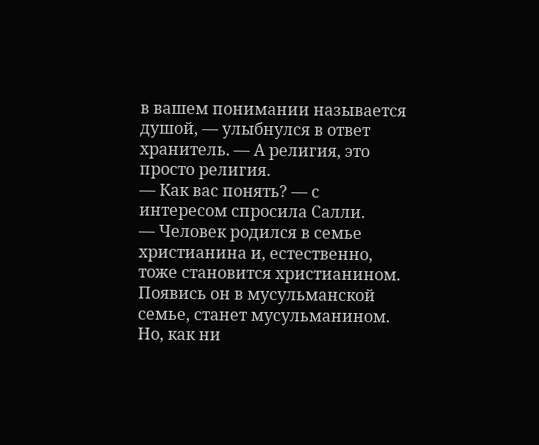в вашем понимании называется душой, — улыбнулся в ответ хранитель. — А религия, это просто религия.
— Как вас понять? — с интересом спросила Салли.
— Человек родился в семье христианина и, естественно, тоже становится христианином. Появись он в мусульманской семье, станет мусульманином. Но, как ни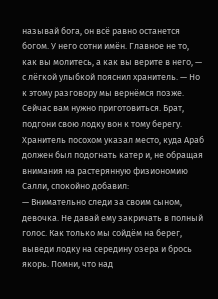называй бога, он всё равно останется богом. У него сотни имён. Главное не то, как вы молитесь, а как вы верите в него, — с лёгкой улыбкой пояснил хранитель. — Но к этому разговору мы вернёмся позже. Сейчас вам нужно приготовиться. Брат, подгони свою лодку вон к тому берегу.
Хранитель посохом указал место, куда Араб должен был подогнать катер и, не обращая внимания на растерянную физиономию Салли, спокойно добавил:
— Внимательно следи за своим сыном, девочка. Не давай ему закричать в полный голос. Как только мы сойдём на берег, выведи лодку на середину озера и брось якорь. Помни, что над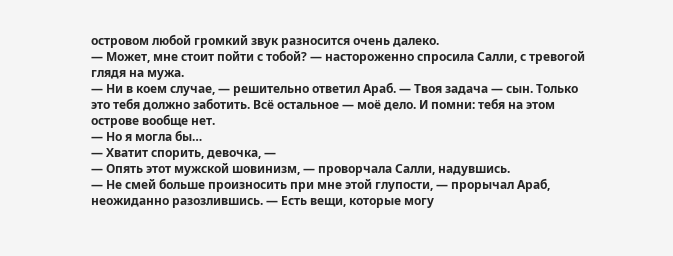островом любой громкий звук разносится очень далеко.
— Может, мне стоит пойти с тобой? — настороженно спросила Салли, с тревогой глядя на мужа.
— Ни в коем случае, — решительно ответил Араб. — Твоя задача — сын. Только это тебя должно заботить. Всё остальное — моё дело. И помни: тебя на этом острове вообще нет.
— Но я могла бы…
— Хватит спорить, девочка, —
— Опять этот мужской шовинизм, — проворчала Салли, надувшись.
— Не смей больше произносить при мне этой глупости, — прорычал Араб, неожиданно разозлившись. — Есть вещи, которые могу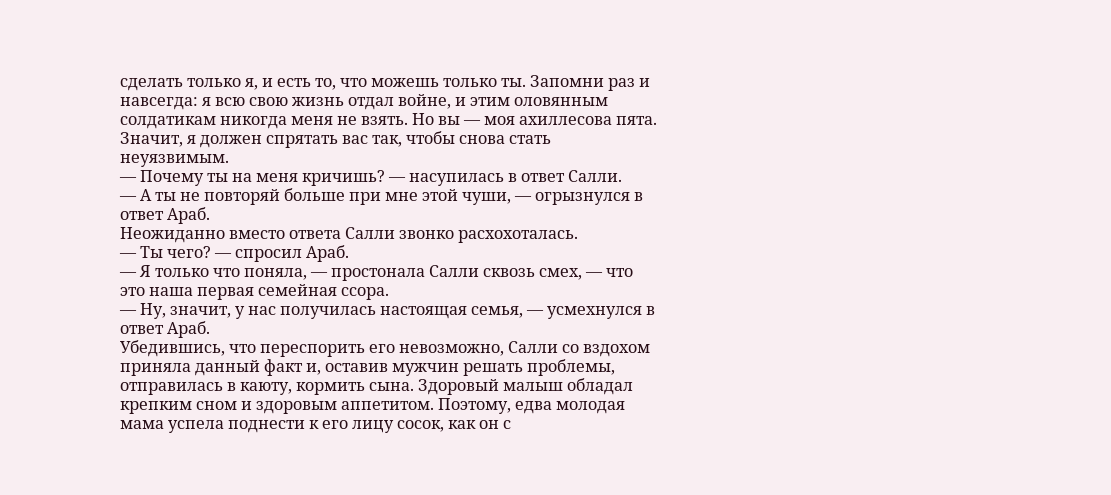сделать только я, и есть то, что можешь только ты. Запомни раз и навсегда: я всю свою жизнь отдал войне, и этим оловянным солдатикам никогда меня не взять. Но вы — моя ахиллесова пята. Значит, я должен спрятать вас так, чтобы снова стать неуязвимым.
— Почему ты на меня кричишь? — насупилась в ответ Салли.
— А ты не повторяй больше при мне этой чуши, — огрызнулся в ответ Араб.
Неожиданно вместо ответа Салли звонко расхохоталась.
— Ты чего? — спросил Араб.
— Я только что поняла, — простонала Салли сквозь смех, — что это наша первая семейная ссора.
— Ну, значит, у нас получилась настоящая семья, — усмехнулся в ответ Араб.
Убедившись, что переспорить его невозможно, Салли со вздохом приняла данный факт и, оставив мужчин решать проблемы, отправилась в каюту, кормить сына. Здоровый малыш обладал крепким сном и здоровым аппетитом. Поэтому, едва молодая мама успела поднести к его лицу сосок, как он с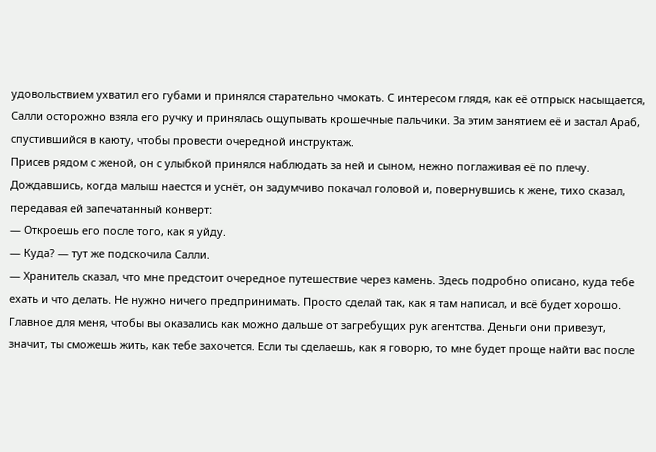удовольствием ухватил его губами и принялся старательно чмокать. С интересом глядя, как её отпрыск насыщается, Салли осторожно взяла его ручку и принялась ощупывать крошечные пальчики. За этим занятием её и застал Араб, спустившийся в каюту, чтобы провести очередной инструктаж.
Присев рядом с женой, он с улыбкой принялся наблюдать за ней и сыном, нежно поглаживая её по плечу. Дождавшись, когда малыш наестся и уснёт, он задумчиво покачал головой и, повернувшись к жене, тихо сказал, передавая ей запечатанный конверт:
— Откроешь его после того, как я уйду.
— Куда? — тут же подскочила Салли.
— Хранитель сказал, что мне предстоит очередное путешествие через камень. Здесь подробно описано, куда тебе ехать и что делать. Не нужно ничего предпринимать. Просто сделай так, как я там написал, и всё будет хорошо. Главное для меня, чтобы вы оказались как можно дальше от загребущих рук агентства. Деньги они привезут, значит, ты сможешь жить, как тебе захочется. Если ты сделаешь, как я говорю, то мне будет проще найти вас после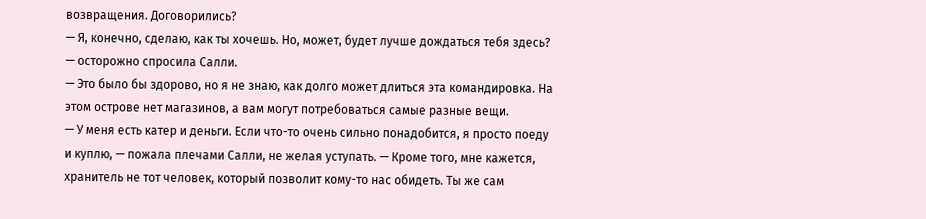возвращения. Договорились?
— Я, конечно, сделаю, как ты хочешь. Но, может, будет лучше дождаться тебя здесь? — осторожно спросила Салли.
— Это было бы здорово, но я не знаю, как долго может длиться эта командировка. На этом острове нет магазинов, а вам могут потребоваться самые разные вещи.
— У меня есть катер и деньги. Если что-то очень сильно понадобится, я просто поеду и куплю, — пожала плечами Салли, не желая уступать. — Кроме того, мне кажется, хранитель не тот человек, который позволит кому-то нас обидеть. Ты же сам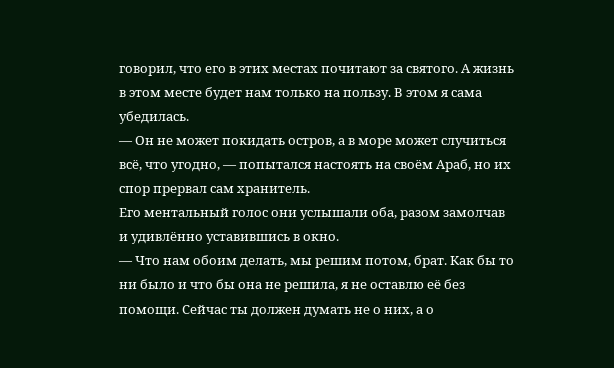говорил, что его в этих местах почитают за святого. А жизнь в этом месте будет нам только на пользу. В этом я сама убедилась.
— Он не может покидать остров, а в море может случиться всё, что угодно, — попытался настоять на своём Араб, но их спор прервал сам хранитель.
Его ментальный голос они услышали оба, разом замолчав и удивлённо уставившись в окно.
— Что нам обоим делать, мы решим потом, брат. Как бы то ни было и что бы она не решила, я не оставлю её без помощи. Сейчас ты должен думать не о них, а о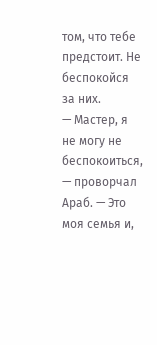том, что тебе предстоит. Не беспокойся за них.
— Мастер, я не могу не беспокоиться, — проворчал Араб. — Это моя семья и,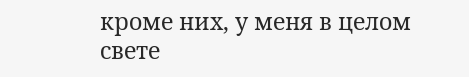кроме них, у меня в целом свете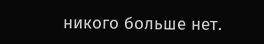никого больше нет.